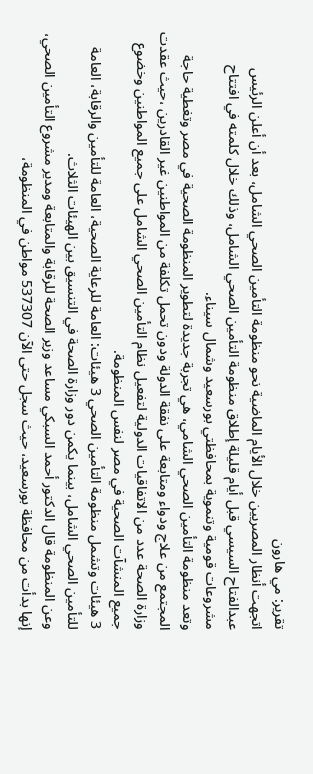تقرير: مي هارون
اتجهت أنظار المصريين خلال الأيام الماضية نحو منظومة التأمين الصحي الشامل، بعد أن أعلن الرئيس عبدالفتاح السيسي قبل أيام قليلة إطلاق منظومة التأمين الصحي الشامل، وذلك خلال كلمته في افتتاح مشروعات قومية وتنموية بمحافظتي بورسعيد وشمال سيناء.
وتعد منظومة التأمين الصحي الشامي، هي تجربة جديدة لتطوير المنظومة الصحية في مصر وتغطية حاجة المجتمع من علاج ودواء ومتابعة على نفقة الدولة ودون تحمل تكلفة من المواطنين غير القادرين ،حيث عقدت وزارة الصحة عدد من الاتفاقيات الدولية لتفعيل نظام التأمين الصحي الشامل على جميع المواطنين وخضوع جميع المنشآت الصحية في مصر لنفس المنظومة.
3 هيئات وتشمل منظومة التأمين الصحي 3 هيئات: العامة للرعاية الصحية، العامة للتأمين والرقابة، العامة للتأمين الصحي الشامل، بينما يكمن دور وزارة الصحة في التنسيق بين الهيئات الثلاث.
وعن المنظومة قال الدكتور أحمد السبكي مساعد وزير الصحة للرقابة والمتابعة ومدير مشروع التأمين الصحي، إنها بدأت من محافظة بورسعيد، حيث سجل حتى الآن 537307 مواطن في المنظومة،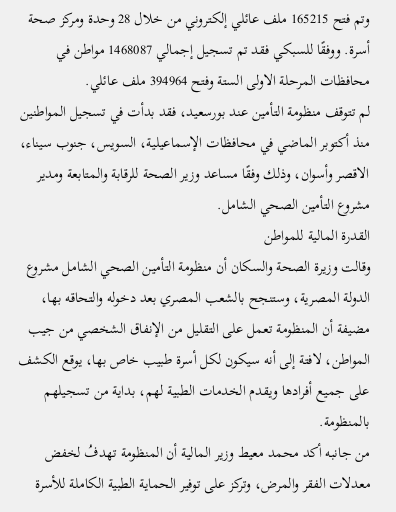وتم فتح 165215 ملف عائلي إلكتروني من خلال 28 وحدة ومركز صحة أسرة. ووفقًا للسبكي فقد تم تسجيل إجمالي 1468087 مواطن في محافظات المرحلة الاولى الستة وفتح 394964 ملف عائلي.
لم تتوقف منظومة التأمين عند بورسعيد، فقد بدأت في تسجيل المواطنين منذ أكتوبر الماضي في محافظات الإسماعيلية، السويس، جنوب سيناء، الاقصر وأسوان، وذلك وفقًا مساعد وزير الصحة للرقابة والمتابعة ومدير مشروع التأمين الصحي الشامل.
القدرة المالية للمواطن
وقالت وزيرة الصحة والسكان أن منظومة التأمين الصحي الشامل مشروع الدولة المصرية، وستنجح بالشعب المصري بعد دخوله والتحاقه بها، مضيفة أن المنظومة تعمل على التقليل من الإنفاق الشخصي من جيب المواطن، لافتة إلى أنه سيكون لكل أسرة طبيب خاص بها، يوقع الكشف على جميع أفرادها ويقدم الخدمات الطبية لهم، بداية من تسجيلهم بالمنظومة.
من جانبه أكد محمد معيط وزير المالية أن المنظومة تهدفُ لخفض معدلات الفقر والمرض، وتركز على توفير الحماية الطبية الكاملة للأسرة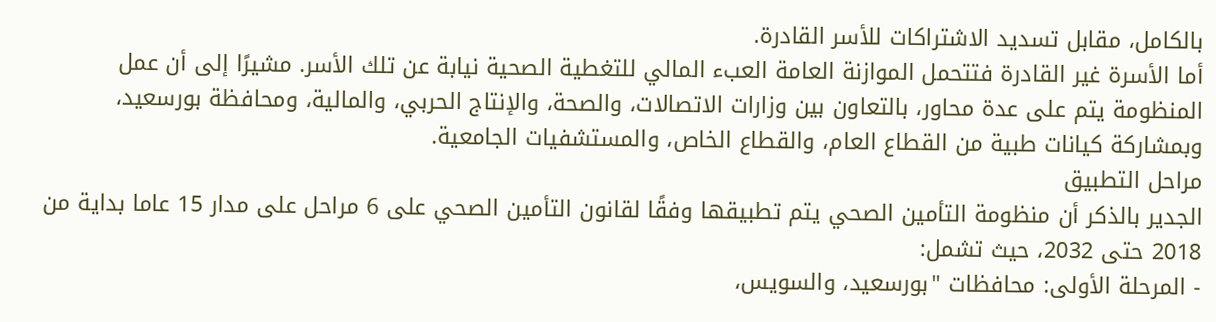بالكامل، مقابل تسديد الاشتراكات للأسر القادرة.
أما الأسرة غير القادرة فتتحمل الموازنة العامة العبء المالي للتغطية الصحية نيابة عن تلك الأسر. مشيرًا إلى أن عمل المنظومة يتم على عدة محاور، بالتعاون بين وزارات الاتصالات، والصحة، والإنتاج الحربي، والمالية، ومحافظة بورسعيد، وبمشاركة كيانات طبية من القطاع العام، والقطاع الخاص، والمستشفيات الجامعية.
مراحل التطبيق
الجدير بالذكر أن منظومة التأمين الصحي يتم تطبيقها وفقًا لقانون التأمين الصحي على 6 مراحل على مدار 15 عاما بداية من 2018 حتى 2032، حيث تشمل:
- المرحلة الأولى: محافظات "بورسعيد، والسويس،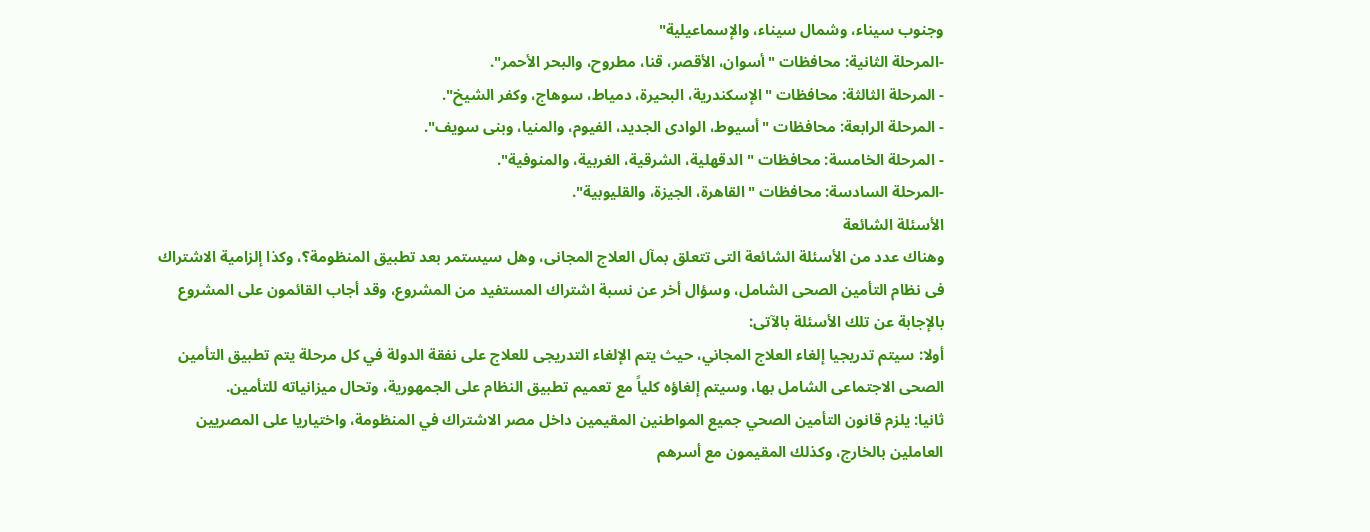وجنوب سيناء، وشمال سيناء، والإسماعيلية"
-المرحلة الثانية: محافظات "أسوان، الأقصر، قنا، مطروح، والبحر الأحمر".
- المرحلة الثالثة: محافظات "الإسكندرية، البحيرة، دمياط، سوهاج، وكفر الشيخ".
- المرحلة الرابعة: محافظات "أسيوط، الوادى الجديد، الفيوم، والمنيا، وبنى سويف".
- المرحلة الخامسة: محافظات "الدقهلية، الشرقية، الغربية، والمنوفية".
-المرحلة السادسة: محافظات "القاهرة، الجيزة، والقليوبية".
الأسئلة الشائعة
وهناك عدد من الأسئلة الشائعة التى تتعلق بمآل العلاج المجانى، وهل سيستمر بعد تطبيق المنظومة؟، وكذا إلزامية الاشتراك فى نظام التأمين الصحى الشامل، وسؤال أخر عن نسبة اشتراك المستفيد من المشروع، وقد أجاب القائمون على المشروع بالإجابة عن تلك الأسئلة بالآتى:
أولا: سيتم تدريجيا إلغاء العلاج المجاني، حيث يتم الإلغاء التدريجى للعلاج على نفقة الدولة في كل مرحلة يتم تطبيق التأمين الصحى الاجتماعى الشامل بها، وسيتم إلغاؤه كلياً مع تعميم تطبيق النظام على الجمهورية، وتحال ميزانياته للتأمين.
ثانيا: يلزم قانون التأمين الصحي جميع المواطنين المقيمين داخل مصر الاشتراك في المنظومة، واختياريا على المصريين العاملين بالخارج، وكذلك المقيمون مع أسرهم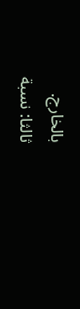بالخارج.
ثالثا: نسبة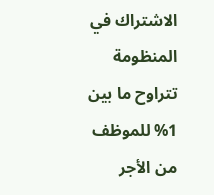الاشتراك في المنظومة تتراوح ما بين 1% للموظف من الأجر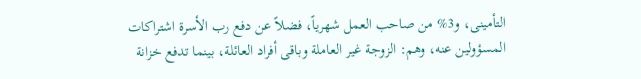التأمينى، و3% من صاحب العمل شهرياً، فضلاً عن دفع رب الأسرة اشتراكات المسؤولين عنه، وهم: الزوجة غير العاملة وباقى أفراد العائلة، بينما تدفع خزانة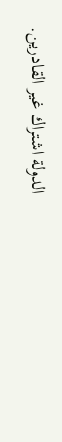الدولة اشتراك غير القادرين.